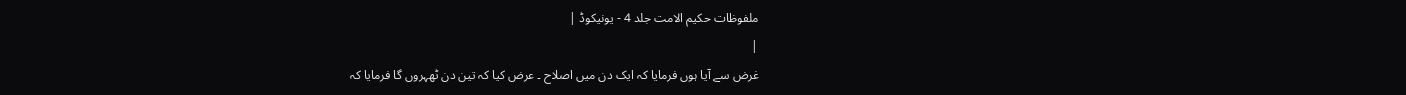ملفوظات حکیم الامت جلد 4 - یونیکوڈ |
|
غرض سے آیا ہوں فرمایا کہ ایک دن میں اصلاح ۔ عرض کیا کہ تین دن ٹھہروں گا فرمایا کہ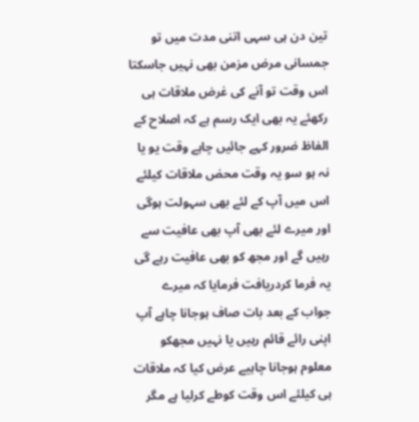تین دن ہی سہی اتنی مدت میں تو جمسانی مرض مزمن بھی نہیں جاسکتا اس وقت تو آنے کی غرض ملاقات ہی رکھئے یہ بھی ایک رسم ہے کہ اصلاح کے الفاظ ضرور کہے جائیں چاہے وقت یو یا نہ ہو سو یہ وقت محض ملاقات کیلئے اس میں آپ کے لئے بھی سہولت ہوگی اور میرے لئے بھی آپ بھی عافیت سے رہیں گے اور مجھ کو بھی عافیت رہے گی یہ فرما کردریافت فرمایا کہ میرے جواب کے بعد بات صاف ہوجانا چاہے آپ اپنی رائے قائم رہیں یا نہیں مجھکو معلوم ہوجانا چاہیے عرض کیا کہ ملاقات ہی کیلئے اس وقت کوطے کرلیا ہے مگر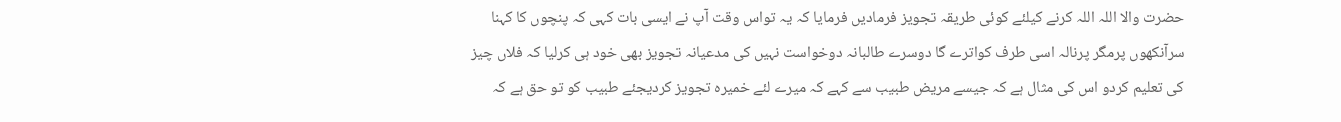حضرت والا اللہ اللہ کرنے کیلئے کوئی طریقہ تجویز فرمادیں فرمایا کہ یہ تواس وقت آپ نے ایسی بات کہی کہ پنچوں کا کہنا سرآنکھوں پرمگر پرنالہ اسی طرف کواترے گا دوسرے طالبانہ دوخواست نہیں کی مدعیانہ تجویز بھی خود ہی کرلیا کہ فلاں چیز کی تعلیم کردو اس کی مثال ہے کہ جیسے مریض طبیب سے کہے کہ میرے لئے خمیرہ تجویز کردیجئے طبیب کو تو حق ہے کہ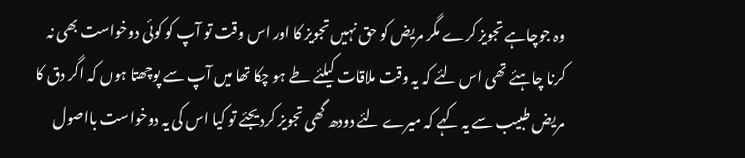وہ جوچاہے تجویز کرے مگر مریض کو حق نہیں تجویز کا اور اس وقت تو آپ کو کوئی دوخواست بھی نہ کرنا چاہئے تھی اس لئے کہ یہ وقت ملاقات کیلئے طے ہو چکا تھا میں آپ سے پوچھتا ہوں کہ اگر دق کا مریض طبیب سے یہ کہے کہ میرے لئے دودھ گھی تجویز کردیجئے تو کیا اس کی یہ دوخواست بااصول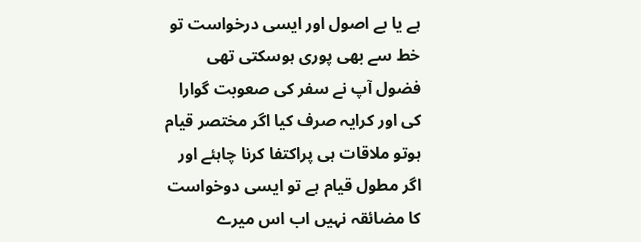ہے یا بے اصول اور ایسی درخواست تو خط سے بھی پوری ہوسکتی تھی فضول آپ نے سفر کی صعوبت گوارا کی اور کرایہ صرف کیا اگر مختصر قیام ہوتو ملاقات ہی پراکتفا کرنا چاہئے اور اگر مطول قیام ہے تو ایسی دوخواست کا مضائقہ نہیں اب اس میرے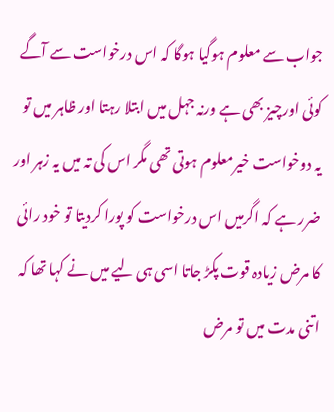جواب سے معلوم ہوگیا ہوگا کہ اس درخواست سے آگے کوئی اورچیز بھی ہے ورنہ جہل میں ابتلا رہتا اور ظاہر میں تو یہ دوخواست خیرمعلوم ہوتی تھی مگر اس کی تہ میں یہ زہر اور ضرر ہے کہ اگرمیں اس درخواست کو پورا کردیتا تو خود رائی کا مرض زیادہ قوت پکڑ جاتا اسی ہی لیے میں نے کہا تھا کہ اتنی مدت میں تو مرض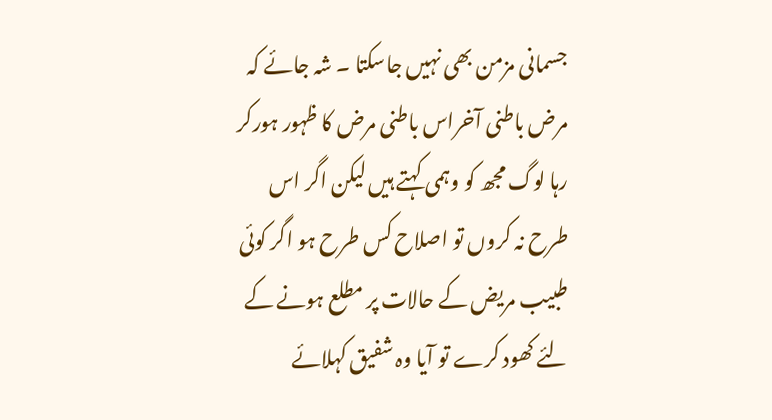جسمانی مزمن بھی نہیں جاسکتا ۔ شہ جائے کہ مرض باطنی آخراس باطنی مرض کا ظہور ہورکر رہا لوگ مجھ کو وہمی کہتے ہیں لیکن اگر اس طرح نہ کروں تو اصلاح کس طرح ہو اگر کوئی طبیب مریض کے حالات پر مطلع ہونے کے لئے کھود کرے تو آیا وہ شفیق کہلائے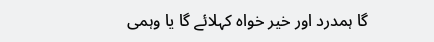گا ہمدرد اور خیر خواہ کہلائے گا یا وہمی